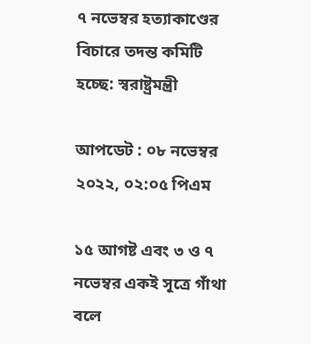৭ নভেম্বর হত্যাকাণ্ডের বিচারে তদন্ত কমিটি হচ্ছে: স্বরাষ্ট্রমন্ত্রী

আপডেট : ০৮ নভেম্বর ২০২২, ০২:০৫ পিএম

১৫ আগষ্ট এবং ৩ ও ৭ নভেম্বর একই সূত্রে গাঁথা বলে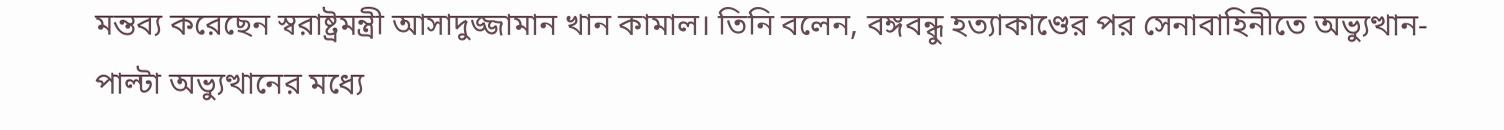মন্তব্য করেছেন স্বরাষ্ট্রমন্ত্রী আসাদুজ্জামান খান কামাল। তিনি বলেন, বঙ্গবন্ধু হত্যাকাণ্ডের পর সেনাবাহিনীতে অভ্যুত্থান-পাল্টা অভ্যুত্থানের মধ্যে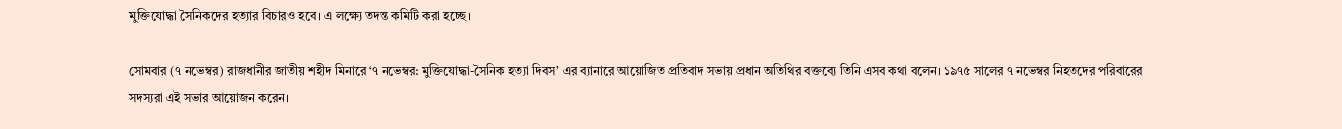মুক্তিযোদ্ধা সৈনিকদের হত্যার বিচারও হবে। এ লক্ষ্যে তদন্ত কমিটি করা হচ্ছে।

সোমবার (৭ নভেম্বর) রাজধানীর জাতীয় শহীদ মিনারে ‘৭ নভেম্বর: মুক্তিযোদ্ধা-সৈনিক হত্যা দিবস’ এর ব্যানারে আয়োজিত প্রতিবাদ সভায় প্রধান অতিথির বক্তব্যে তিনি এসব কথা বলেন। ১৯৭৫ সালের ৭ নভেম্বর নিহতদের পরিবারের সদস্যরা এই সভার আয়োজন করেন।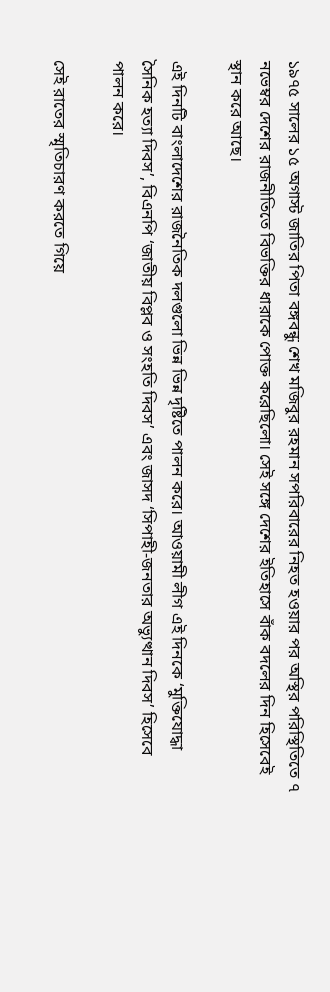১৯৭৫ সালের ১৫ অগাস্ট জাতির পিতা বঙ্গবন্ধু শেখ মজিবুর রহমান সপরিবারের নিহত হওয়ার পর অস্থির পরিস্থিতিতে ৭ নভেম্বর দেশের রাজনীতিতে বিভক্তির ধারাকে পোক্ত করেছিলো। সেই সঙ্গে দেশের ইতিহাসে বাঁক বদলের দিন হিসেবেই স্থান করে আছে।

এই দিনটি বাংলাদেশের রাজনৈতিক দলগুলো ভিন্ন ভিন্ন দৃষ্টিতে পালন করে। আওয়ামী লীগ এই দিনকে ‘মুক্তিযোদ্ধা সৈনিক হত্যা দিবস’, বিএনপি ‘জাতীয় বিপ্লব ও সংহতি দিবস’ এবং জাসদ ‘সিপাহী-জনতার অভ্যুত্থান দিবস’ হিসেবে পালন করে।

সেই রাতের স্মৃতিচারণ করতে গিয়ে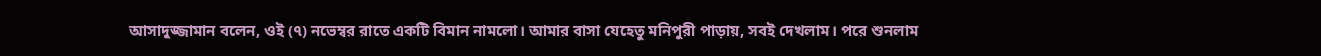আসাদুজ্জামান বলেন, ওই (৭) নভেম্বর রাতে একটি বিমান নামলো। আমার বাসা যেহেতু মনিপুরী পাড়ায়, সবই দেখলাম। পরে শুনলাম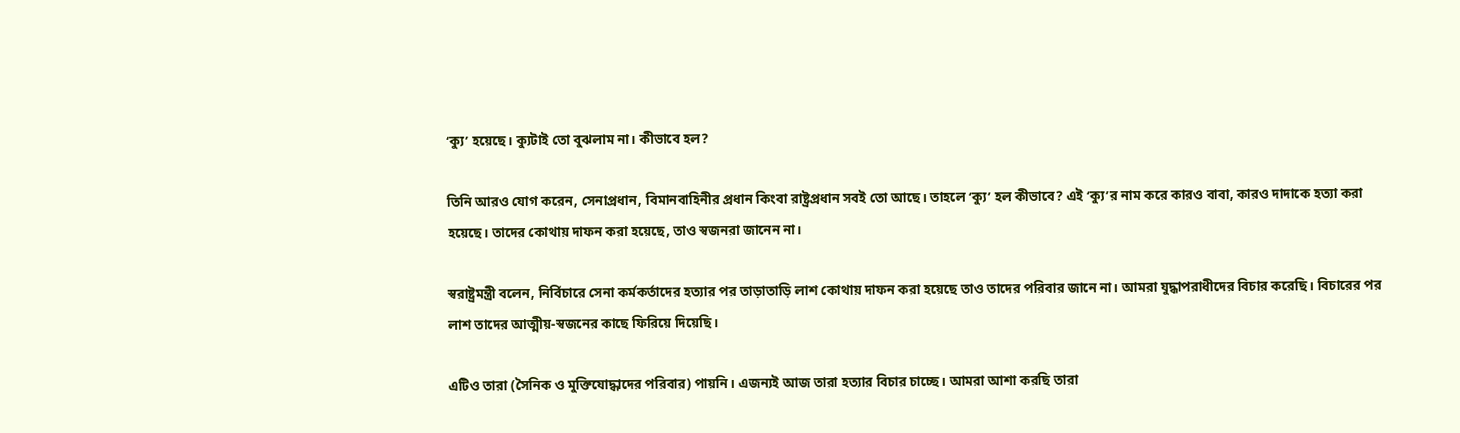‘ক্যু’ হয়েছে। ক্যুটাই তো বুঝলাম না। কীভাবে হল?

তিনি আরও যোগ করেন, সেনাপ্রধান, বিমানবাহিনীর প্রধান কিংবা রাষ্ট্রপ্রধান সবই তো আছে। তাহলে ‘ক্যু’ হল কীভাবে? এই ‘ক্যু’র নাম করে কারও বাবা, কারও দাদাকে হত্যা করা হয়েছে। তাদের কোথায় দাফন করা হয়েছে, তাও স্বজনরা জানেন না।

স্বরাষ্ট্রমন্ত্রী বলেন, নির্বিচারে সেনা কর্মকর্তাদের হত্যার পর তাড়াতাড়ি লাশ কোথায় দাফন করা হয়েছে তাও তাদের পরিবার জানে না। আমরা যুদ্ধাপরাধীদের বিচার করেছি। বিচারের পর লাশ তাদের আত্মীয়-স্বজনের কাছে ফিরিয়ে দিয়েছি।

এটিও তারা (সৈনিক ও মুক্তিযোদ্ধাদের পরিবার) পায়নি। এজন্যই আজ তারা হত্যার বিচার চাচ্ছে। আমরা আশা করছি তারা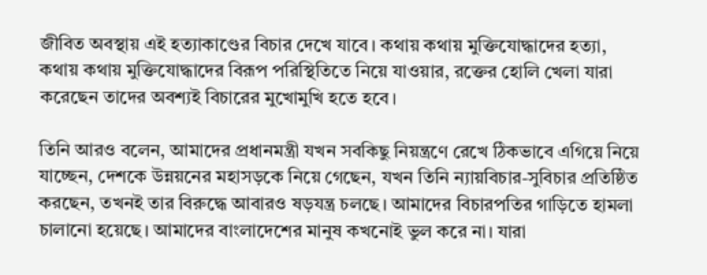জীবিত অবস্থায় এই হত্যাকাণ্ডের বিচার দেখে যাবে। কথায় কথায় মুক্তিযোদ্ধাদের হত্যা, কথায় কথায় মুক্তিযোদ্ধাদের বিরূপ পরিস্থিতিতে নিয়ে যাওয়ার, রক্তের হোলি খেলা যারা করেছেন তাদের অবশ্যই বিচারের মুখোমুখি হতে হবে।

তিনি আরও বলেন, আমাদের প্রধানমন্ত্রী যখন সবকিছু নিয়ন্ত্রণে রেখে ঠিকভাবে এগিয়ে নিয়ে যাচ্ছেন, দেশকে উন্নয়নের মহাসড়কে নিয়ে গেছেন, যখন তিনি ন্যায়বিচার-সুবিচার প্রতিষ্ঠিত করছেন, তখনই তার বিরুদ্ধে আবারও ষড়যন্ত্র চলছে। আমাদের বিচারপতির গাড়িতে হামলা চালানো হয়েছে। আমাদের বাংলাদেশের মানুষ কখনোই ভুল করে না। যারা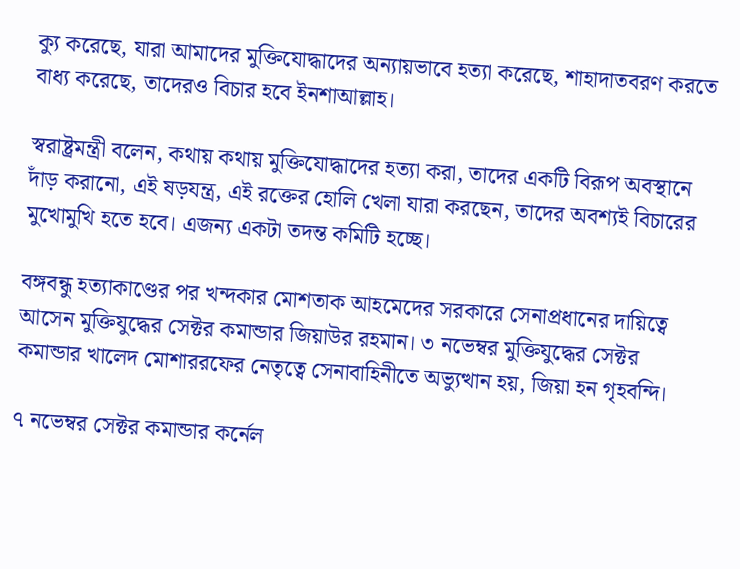ক্যু করেছে, যারা আমাদের মুক্তিযোদ্ধাদের অন্যায়ভাবে হত্যা করেছে, শাহাদাতবরণ করতে বাধ্য করেছে, তাদেরও বিচার হবে ইনশাআল্লাহ।

স্বরাষ্ট্রমন্ত্রী বলেন, কথায় কথায় মুক্তিযোদ্ধাদের হত্যা করা, তাদের একটি বিরূপ অবস্থানে দাঁড় করানো, এই ষড়যন্ত্র, এই রক্তের হোলি খেলা যারা করছেন, তাদের অবশ্যই বিচারের মুখোমুখি হতে হবে। এজন্য একটা তদন্ত কমিটি হচ্ছে।

বঙ্গবন্ধু হত্যাকাণ্ডের পর খন্দকার মোশতাক আহমেদের সরকারে সেনাপ্রধানের দায়িত্বে আসেন মুক্তিযুদ্ধের সেক্টর কমান্ডার জিয়াউর রহমান। ৩ নভেম্বর মুক্তিযুদ্ধের সেক্টর কমান্ডার খালেদ মোশাররফের নেতৃত্বে সেনাবাহিনীতে অভ্যুত্থান হয়, জিয়া হন গৃহবন্দি।

৭ নভেম্বর সেক্টর কমান্ডার কর্নেল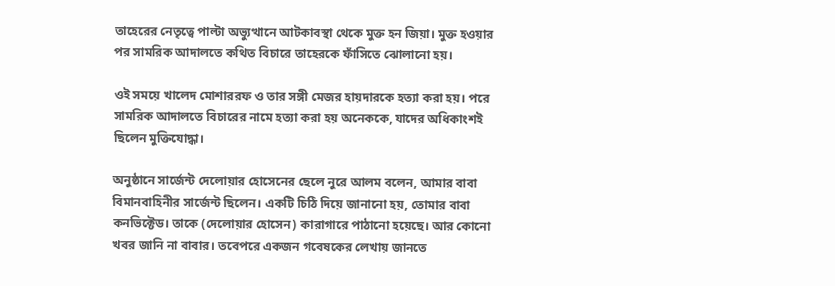তাহেরের নেতৃত্বে পাল্টা অভ্যুত্থানে আটকাবস্থা থেকে মুক্ত হন জিয়া। মুক্ত হওয়ার পর সামরিক আদালতে কথিত বিচারে তাহেরকে ফাঁসিতে ঝোলানো হয়।

ওই সময়ে খালেদ মোশাররফ ও তার সঙ্গী মেজর হায়দারকে হত্যা করা হয়। পরে সামরিক আদালতে বিচারের নামে হত্যা করা হয় অনেককে, যাদের অধিকাংশই ছিলেন মুক্তিযোদ্ধা।

অনুষ্ঠানে সার্জেন্ট দেলোয়ার হোসেনের ছেলে নুরে আলম বলেন, আমার বাবা বিমানবাহিনীর সার্জেন্ট ছিলেন। একটি চিঠি দিয়ে জানানো হয়, তোমার বাবা কনভিক্টেড। তাকে (দেলোয়ার হোসেন) কারাগারে পাঠানো হয়েছে। আর কোনো খবর জানি না বাবার। তবেপরে একজন গবেষকের লেখায় জানতে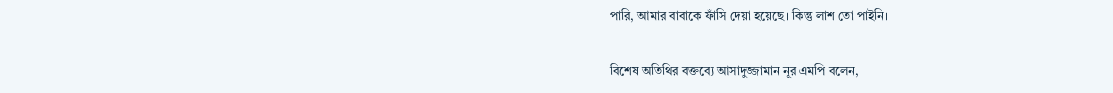পারি, আমার বাবাকে ফাঁসি দেয়া হয়েছে। কিন্তু লাশ তো পাইনি।

বিশেষ অতিথির বক্তব্যে আসাদুজ্জামান নূর এমপি বলেন,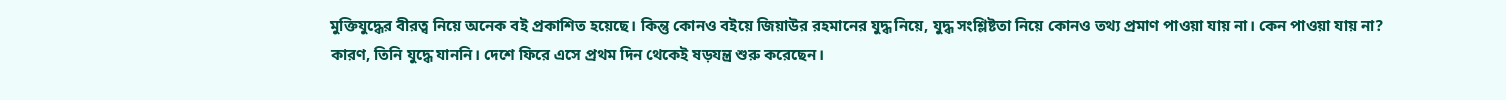মুক্তিযুদ্ধের বীরত্ব নিয়ে অনেক বই প্রকাশিত হয়েছে। কিন্তু কোনও বইয়ে জিয়াউর রহমানের যুদ্ধ নিয়ে, যুদ্ধ সংশ্লিষ্টতা নিয়ে কোনও তথ্য প্রমাণ পাওয়া যায় না। কেন পাওয়া যায় না? কারণ, তিনি যুদ্ধে যাননি। দেশে ফিরে এসে প্রথম দিন থেকেই ষড়যন্ত্র শুরু করেছেন।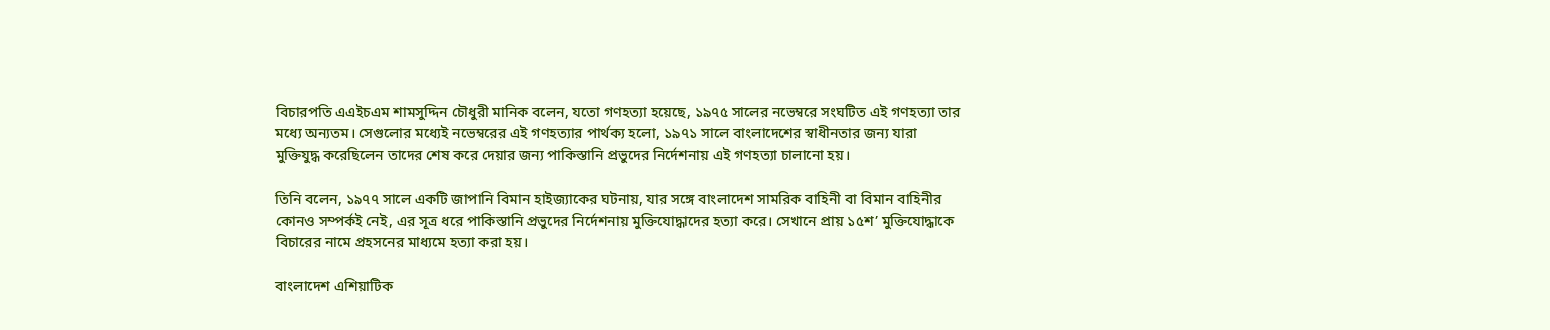বিচারপতি এএইচএম শামসুদ্দিন চৌধুরী মানিক বলেন, যতো গণহত্যা হয়েছে, ১৯৭৫ সালের নভেম্বরে সংঘটিত এই গণহত্যা তার মধ্যে অন্যতম। সেগুলোর মধ্যেই নভেম্বরের এই গণহত্যার পার্থক্য হলো, ১৯৭১ সালে বাংলাদেশের স্বাধীনতার জন্য যারা মুক্তিযুদ্ধ করেছিলেন তাদের শেষ করে দেয়ার জন্য পাকিস্তানি প্রভুদের নির্দেশনায় এই গণহত্যা চালানো হয়।

তিনি বলেন, ১৯৭৭ সালে একটি জাপানি বিমান হাইজ্যাকের ঘটনায়, যার সঙ্গে বাংলাদেশ সামরিক বাহিনী বা বিমান বাহিনীর কোনও সম্পর্কই নেই, এর সূত্র ধরে পাকিস্তানি প্রভুদের নির্দেশনায় মুক্তিযোদ্ধাদের হত্যা করে। সেখানে প্রায় ১৫শ’ মুক্তিযোদ্ধাকে বিচারের নামে প্রহসনের মাধ্যমে হত্যা করা হয়।

বাংলাদেশ এশিয়াটিক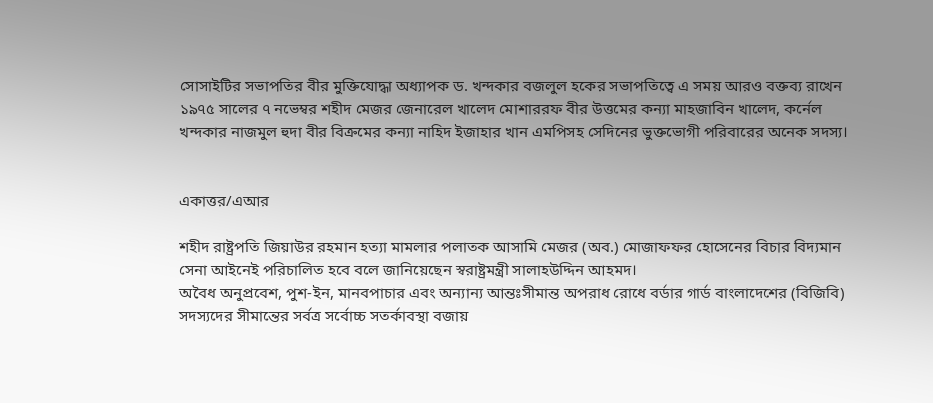সোসাইটির সভাপতির বীর মুক্তিযোদ্ধা অধ্যাপক ড. খন্দকার বজলুল হকের সভাপতিত্বে এ সময় আরও বক্তব্য রাখেন ১৯৭৫ সালের ৭ নভেম্বর শহীদ মেজর জেনারেল খালেদ মোশাররফ বীর উত্তমের কন্যা মাহজাবিন খালেদ, কর্নেল খন্দকার নাজমুল হুদা বীর বিক্রমের কন্যা নাহিদ ইজাহার খান এমপিসহ সেদিনের ভুক্তভোগী পরিবারের অনেক সদস্য।


একাত্তর/এআর

শহীদ রাষ্ট্রপতি জিয়াউর রহমান হত্যা মামলার পলাতক আসামি মেজর (অব.) মোজাফফর হোসেনের বিচার বিদ্যমান সেনা আইনেই পরিচালিত হবে বলে জানিয়েছেন স্বরাষ্ট্রমন্ত্রী সালাহউদ্দিন আহমদ।
অবৈধ অনুপ্রবেশ, পুশ-ইন, মানবপাচার এবং অন্যান্য আন্তঃসীমান্ত অপরাধ রোধে বর্ডার গার্ড বাংলাদেশের (বিজিবি) সদস্যদের সীমান্তের সর্বত্র সর্বোচ্চ সতর্কাবস্থা বজায়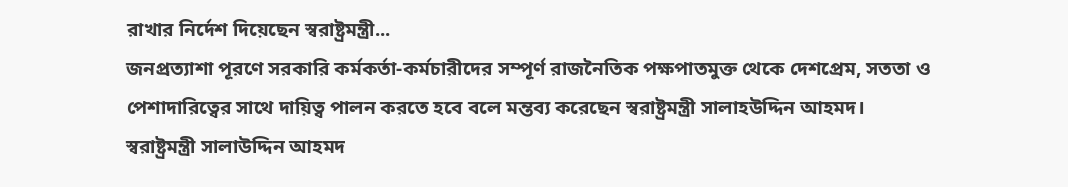রাখার নির্দেশ দিয়েছেন স্বরাষ্ট্রমন্ত্রী...
জনপ্রত্যাশা পূরণে সরকারি কর্মকর্তা-কর্মচারীদের সম্পূর্ণ রাজনৈতিক পক্ষপাতমুক্ত থেকে দেশপ্রেম, সততা ও পেশাদারিত্বের সাথে দায়িত্ব পালন করতে হবে বলে মন্তব্য করেছেন স্বরাষ্ট্রমন্ত্রী সালাহউদ্দিন আহমদ।
স্বরাষ্ট্রমন্ত্রী সালাউদ্দিন আহমদ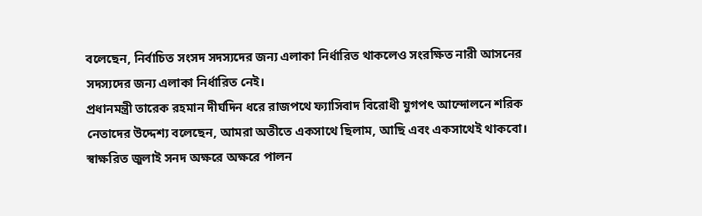বলেছেন, নির্বাচিত সংসদ সদস্যদের জন্য এলাকা নির্ধারিত থাকলেও সংরক্ষিত নারী আসনের সদস্যদের জন্য এলাকা নির্ধারিত নেই।
প্রধানমন্ত্রী তারেক রহমান দীর্ঘদিন ধরে রাজপথে ফ্যাসিবাদ বিরোধী যুগপৎ আন্দোলনে শরিক নেতাদের উদ্দেশ্য বলেছেন, আমরা অতীতে একসাথে ছিলাম, আছি এবং একসাথেই থাকবো।
স্বাক্ষরিত জুলাই সনদ অক্ষরে অক্ষরে পালন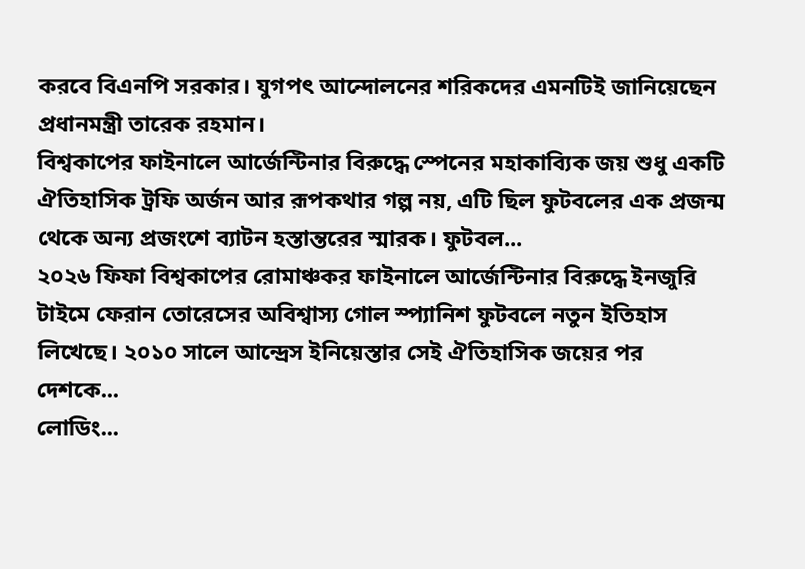করবে বিএনপি সরকার। যুগপৎ আন্দোলনের শরিকদের এমনটিই জানিয়েছেন প্রধানমন্ত্রী তারেক রহমান।
বিশ্বকাপের ফাইনালে আর্জেন্টিনার বিরুদ্ধে স্পেনের মহাকাব্যিক জয় শুধু একটি ঐতিহাসিক ট্রফি অর্জন আর রূপকথার গল্প নয়, এটি ছিল ফুটবলের এক প্রজন্ম থেকে অন্য প্রজংশে ব্যাটন হস্তান্তরের স্মারক। ফুটবল...
২০২৬ ফিফা বিশ্বকাপের রোমাঞ্চকর ফাইনালে আর্জেন্টিনার বিরুদ্ধে ইনজুরি টাইমে ফেরান তোরেসের অবিশ্বাস্য গোল স্প্যানিশ ফুটবলে নতুন ইতিহাস লিখেছে। ২০১০ সালে আন্দ্রেস ইনিয়েস্তার সেই ঐতিহাসিক জয়ের পর দেশকে...
লোডিং...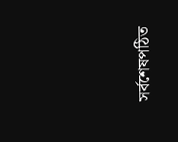সর্বশেষপঠিত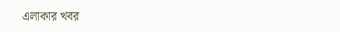এলাকার খবর